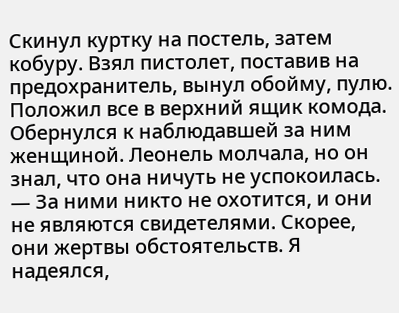Скинул куртку на постель, затем кобуру. Взял пистолет, поставив на предохранитель, вынул обойму, пулю. Положил все в верхний ящик комода. Обернулся к наблюдавшей за ним женщиной. Леонель молчала, но он знал, что она ничуть не успокоилась.
— За ними никто не охотится, и они не являются свидетелями. Скорее, они жертвы обстоятельств. Я надеялся,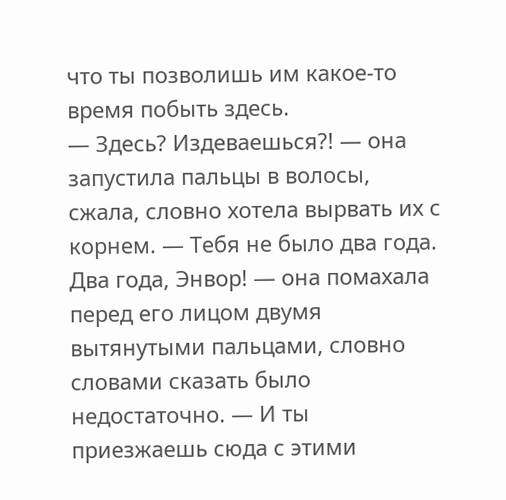что ты позволишь им какое-то время побыть здесь.
— Здесь? Издеваешься?! — она запустила пальцы в волосы, сжала, словно хотела вырвать их с корнем. — Тебя не было два года. Два года, Энвор! — она помахала перед его лицом двумя вытянутыми пальцами, словно словами сказать было недостаточно. — И ты приезжаешь сюда с этими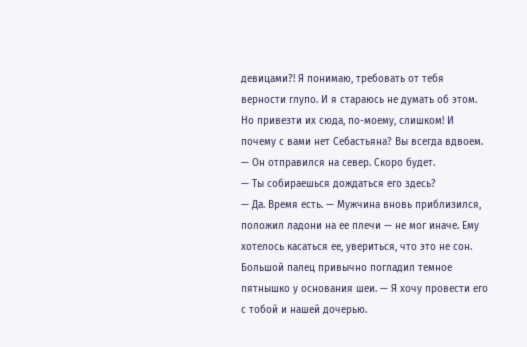девицами?! Я понимаю, требовать от тебя верности глупо. И я стараюсь не думать об этом. Но привезти их сюда, по-моему, слишком! И почему с вами нет Себастьяна? Вы всегда вдвоем.
— Он отправился на север. Скоро будет.
— Ты собираешься дождаться его здесь?
— Да. Время есть. — Мужчина вновь приблизился, положил ладони на ее плечи — не мог иначе. Ему хотелось касаться ее, увериться, что это не сон. Большой палец привычно погладил темное пятнышко у основания шеи. — Я хочу провести его с тобой и нашей дочерью.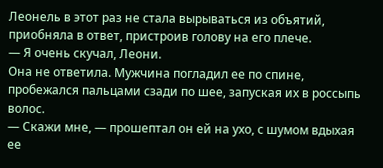Леонель в этот раз не стала вырываться из объятий, приобняла в ответ, пристроив голову на его плече.
— Я очень скучал, Леони.
Она не ответила. Мужчина погладил ее по спине, пробежался пальцами сзади по шее, запуская их в россыпь волос.
— Скажи мне, — прошептал он ей на ухо, с шумом вдыхая ее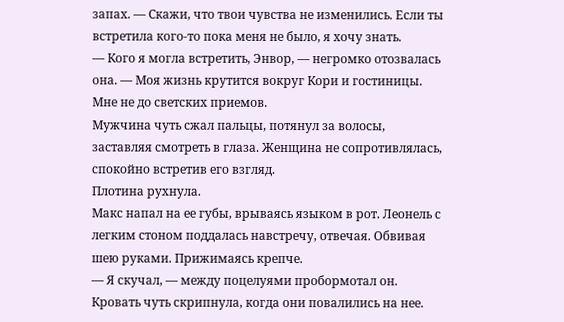запах. — Скажи, что твои чувства не изменились. Если ты встретила кого-то пока меня не было, я хочу знать.
— Кого я могла встретить, Энвор, — негромко отозвалась она. — Моя жизнь крутится вокруг Кори и гостиницы. Мне не до светских приемов.
Мужчина чуть сжал пальцы, потянул за волосы, заставляя смотреть в глаза. Женщина не сопротивлялась, спокойно встретив его взгляд.
Плотина рухнула.
Макс напал на ее губы, врываясь языком в рот. Леонель с легким стоном поддалась навстречу, отвечая. Обвивая шею руками. Прижимаясь крепче.
— Я скучал, — между поцелуями пробормотал он. Кровать чуть скрипнула, когда они повалились на нее.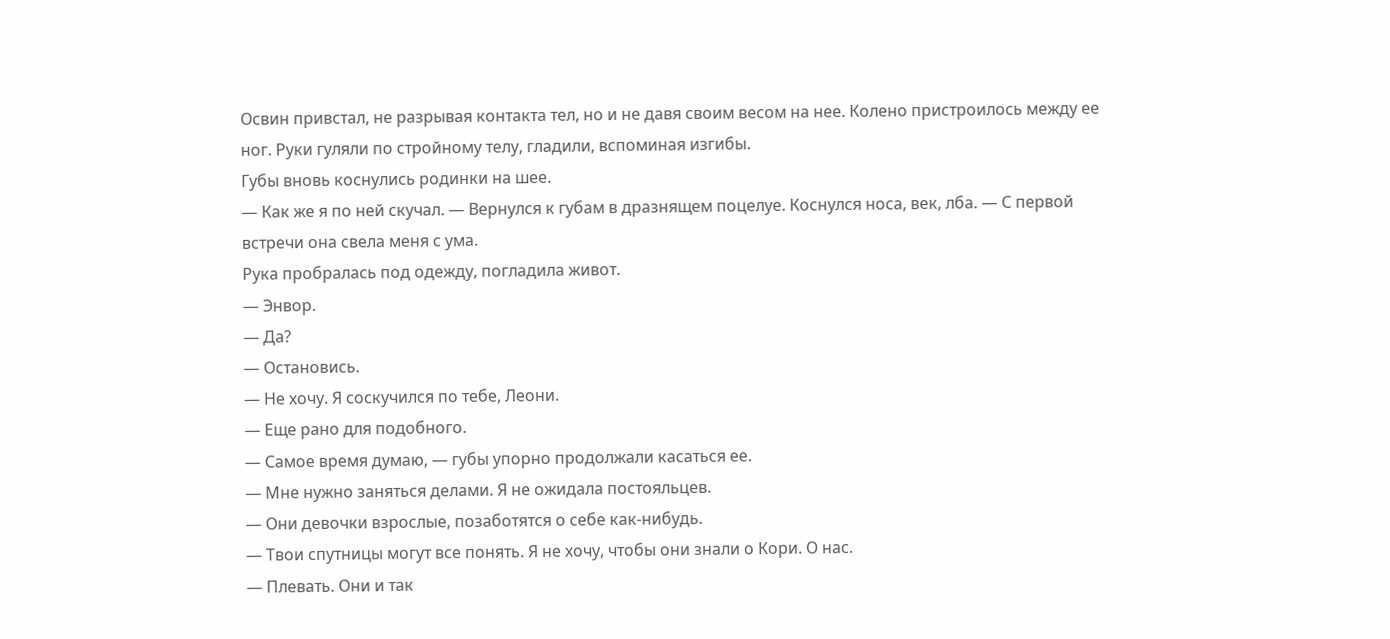Освин привстал, не разрывая контакта тел, но и не давя своим весом на нее. Колено пристроилось между ее ног. Руки гуляли по стройному телу, гладили, вспоминая изгибы.
Губы вновь коснулись родинки на шее.
— Как же я по ней скучал. — Вернулся к губам в дразнящем поцелуе. Коснулся носа, век, лба. — С первой встречи она свела меня с ума.
Рука пробралась под одежду, погладила живот.
— Энвор.
— Да?
— Остановись.
— Не хочу. Я соскучился по тебе, Леони.
— Еще рано для подобного.
— Самое время думаю, — губы упорно продолжали касаться ее.
— Мне нужно заняться делами. Я не ожидала постояльцев.
— Они девочки взрослые, позаботятся о себе как-нибудь.
— Твои спутницы могут все понять. Я не хочу, чтобы они знали о Кори. О нас.
— Плевать. Они и так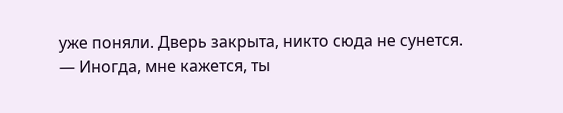уже поняли. Дверь закрыта, никто сюда не сунется.
— Иногда, мне кажется, ты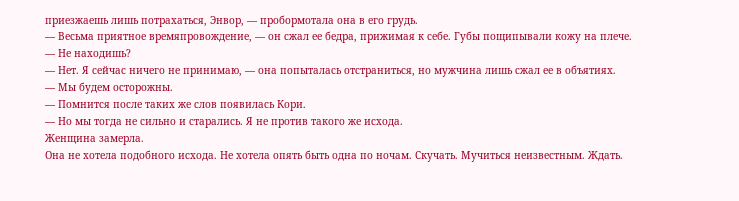приезжаешь лишь потрахаться, Энвор, — пробормотала она в его грудь.
— Весьма приятное времяпровождение, — он сжал ее бедра, прижимая к себе. Губы пощипывали кожу на плече. — Не находишь?
— Нет. Я сейчас ничего не принимаю, — она попыталась отстраниться, но мужчина лишь сжал ее в объятиях.
— Мы будем осторожны.
— Помнится после таких же слов появилась Кори.
— Но мы тогда не сильно и старались. Я не против такого же исхода.
Женщина замерла.
Она не хотела подобного исхода. Не хотела опять быть одна по ночам. Скучать. Мучиться неизвестным. Ждать.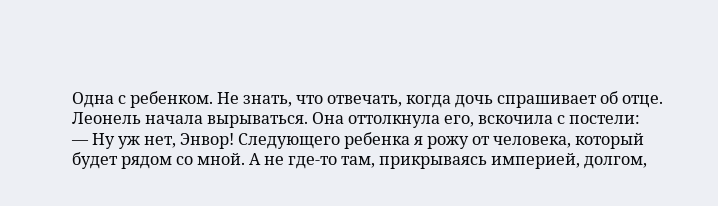Одна с ребенком. Не знать, что отвечать, когда дочь спрашивает об отце.
Леонель начала вырываться. Она оттолкнула его, вскочила с постели:
— Ну уж нет, Энвор! Следующего ребенка я рожу от человека, который будет рядом со мной. А не где-то там, прикрываясь империей, долгом,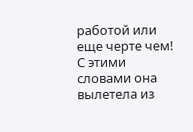работой или еще черте чем!
С этими словами она вылетела из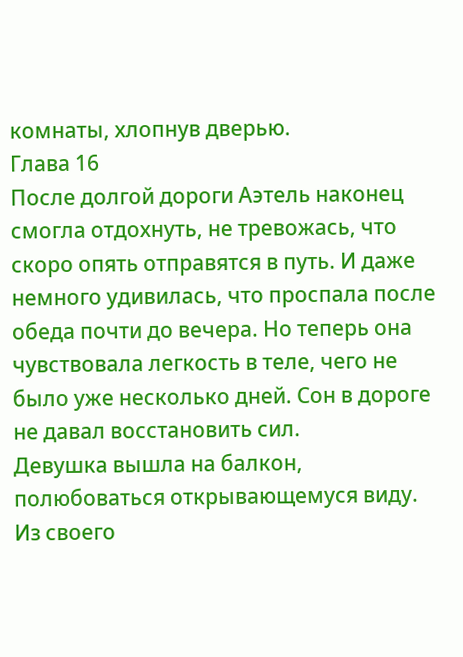комнаты, хлопнув дверью.
Глава 16
После долгой дороги Аэтель наконец смогла отдохнуть, не тревожась, что скоро опять отправятся в путь. И даже немного удивилась, что проспала после обеда почти до вечера. Но теперь она чувствовала легкость в теле, чего не было уже несколько дней. Сон в дороге не давал восстановить сил.
Девушка вышла на балкон, полюбоваться открывающемуся виду. Из своего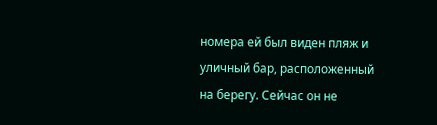номера ей был виден пляж и уличный бар, расположенный на берегу. Сейчас он не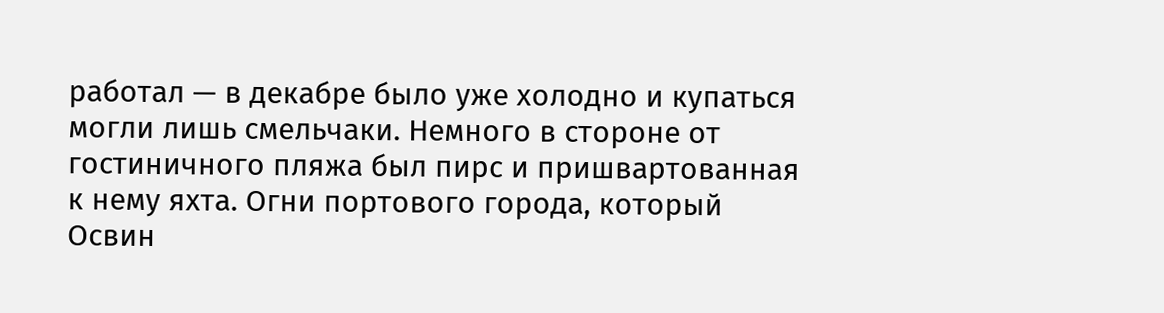работал — в декабре было уже холодно и купаться могли лишь смельчаки. Немного в стороне от гостиничного пляжа был пирс и пришвартованная к нему яхта. Огни портового города, который Освин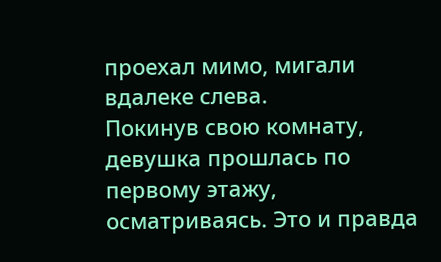проехал мимо, мигали вдалеке слева.
Покинув свою комнату, девушка прошлась по первому этажу, осматриваясь. Это и правда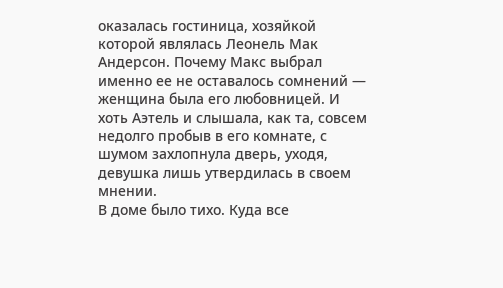оказалась гостиница, хозяйкой которой являлась Леонель Мак Андерсон. Почему Макс выбрал именно ее не оставалось сомнений — женщина была его любовницей. И хоть Аэтель и слышала, как та, совсем недолго пробыв в его комнате, с шумом захлопнула дверь, уходя, девушка лишь утвердилась в своем мнении.
В доме было тихо. Куда все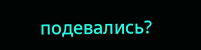подевались?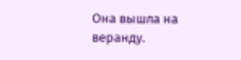Она вышла на веранду.